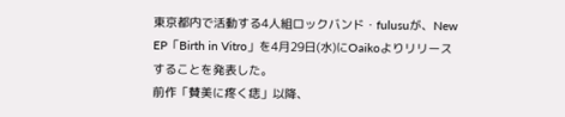東京都内で活動する4人組ロックバンド・fulusuが、New EP「Birth in Vitro」を4月29日(水)にOaikoよりリリースすることを発表した。
前作「賛美に疼く痣」以降、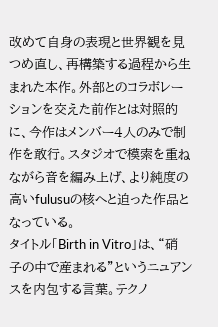改めて自身の表現と世界観を見つめ直し、再構築する過程から生まれた本作。外部とのコラボレーションを交えた前作とは対照的に、今作はメンバー4人のみで制作を敢行。スタジオで模索を重ねながら音を編み上げ、より純度の高いfulusuの核へと迫った作品となっている。
タイトル「Birth in Vitro」は、“硝子の中で産まれる”というニュアンスを内包する言葉。テクノ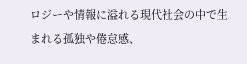ロジーや情報に溢れる現代社会の中で生まれる孤独や倦怠感、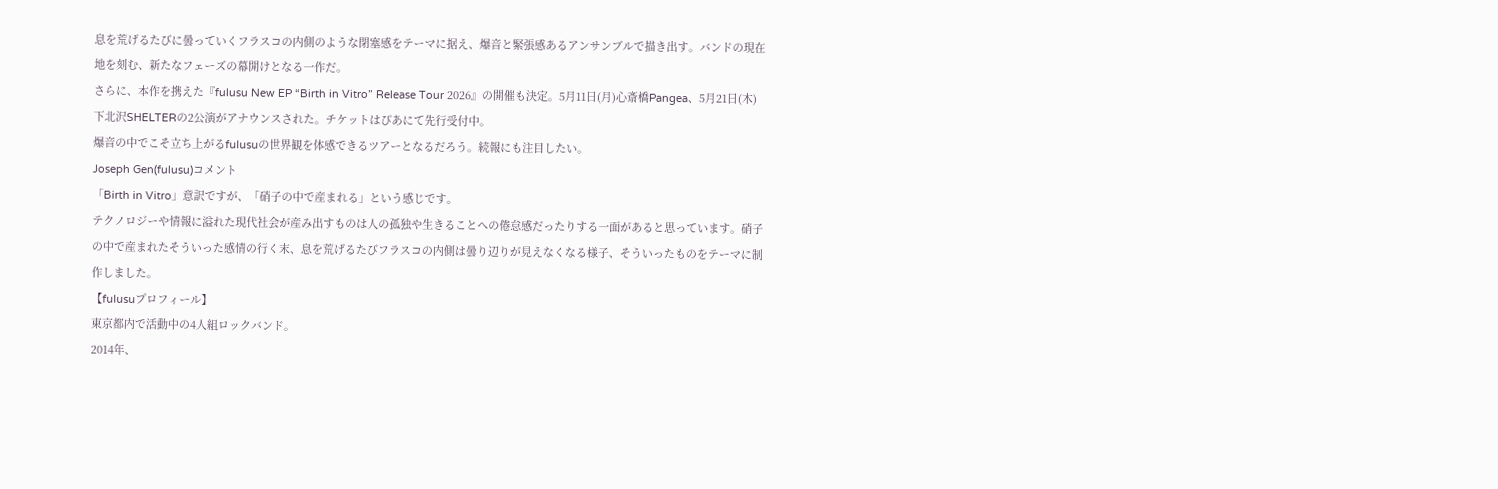息を荒げるたびに曇っていくフラスコの内側のような閉塞感をテーマに据え、爆音と緊張感あるアンサンブルで描き出す。バンドの現在地を刻む、新たなフェーズの幕開けとなる一作だ。
さらに、本作を携えた『fulusu New EP “Birth in Vitro” Release Tour 2026』の開催も決定。5月11日(月)心斎橋Pangea、5月21日(木)下北沢SHELTERの2公演がアナウンスされた。チケットはぴあにて先行受付中。
爆音の中でこそ立ち上がるfulusuの世界観を体感できるツアーとなるだろう。続報にも注目したい。
Joseph Gen(fulusu)コメント
「Birth in Vitro」意訳ですが、「硝子の中で産まれる」という感じです。
テクノロジーや情報に溢れた現代社会が産み出すものは人の孤独や生きることへの倦怠感だったりする一面があると思っています。硝子の中で産まれたそういった感情の行く末、息を荒げるたびフラスコの内側は曇り辺りが見えなくなる様子、そういったものをテーマに制作しました。
【fulusuプロフィール】
東京都内で活動中の4人組ロックバンド。
2014年、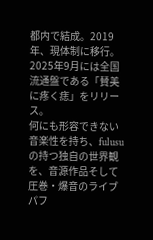都内で結成。2019年、現体制に移行。
2025年9月には全国流通盤である「賛美に疼く痣」をリリース。
何にも形容できない音楽性を持ち、fulusuの持つ独自の世界観を、音源作品そして圧巻・爆音のライブパフ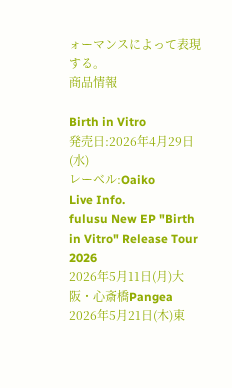ォーマンスによって表現する。
商品情報

Birth in Vitro
発売日:2026年4月29日(水)
レーベル:Oaiko
Live Info.
fulusu New EP "Birth in Vitro" Release Tour 2026
2026年5月11日(月)大阪・心斎橋Pangea
2026年5月21日(木)東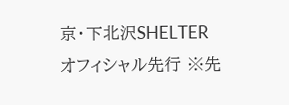京・下北沢SHELTER
オフィシャル先行 ※先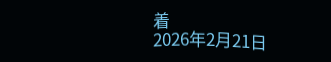着
2026年2月21日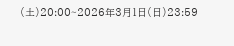(土)20:00~2026年3月1日(日)23:59